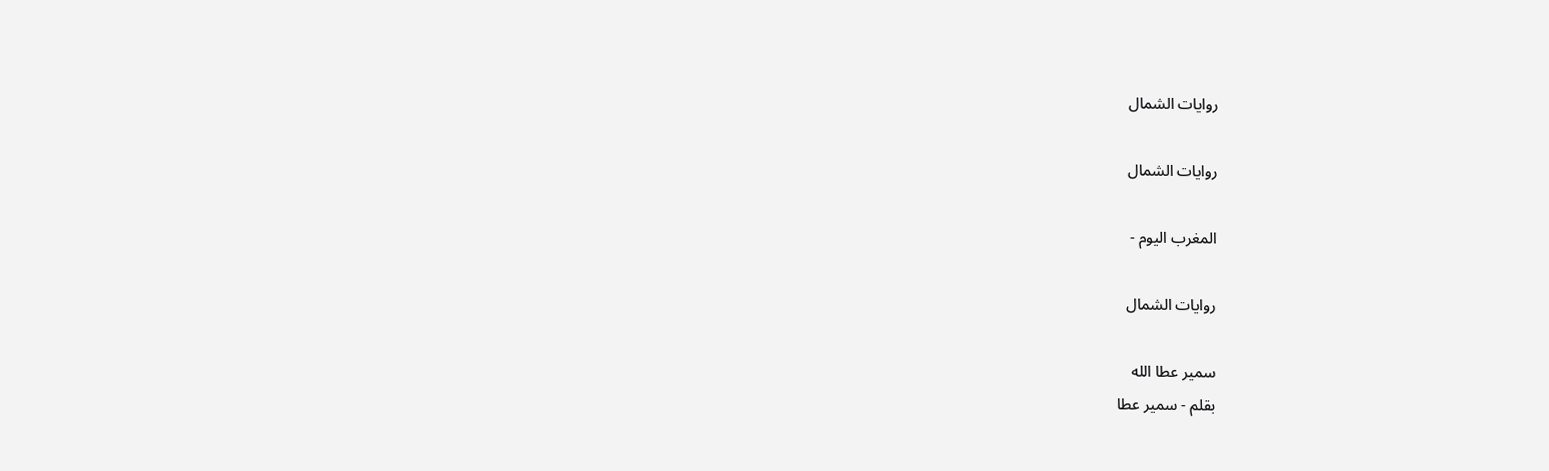روايات الشمال

روايات الشمال

المغرب اليوم -

روايات الشمال

سمير عطا الله
بقلم - سمير عطا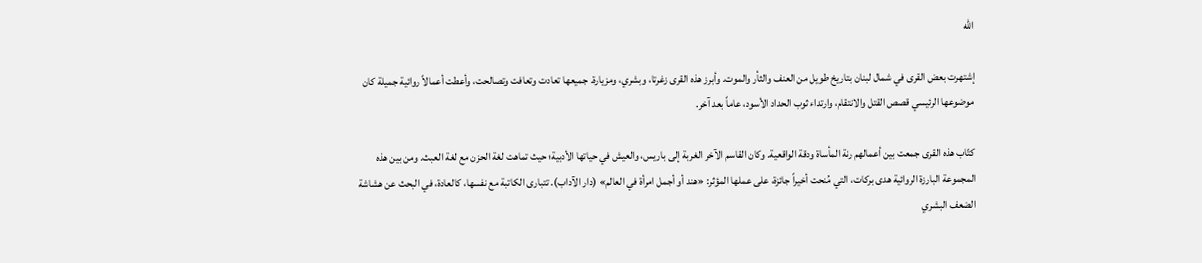الله

إشتهرت بعض القرى في شمال لبنان بتاريخ طويل من العنف والثأر والموت. وأبرز هذه القرى زغرتا، وبشري، ومزيارة. جميعها تعادت وتعافت وتصالحت، وأعطت أعمالاً روائية جميلة كان موضوعها الرئيسي قصص القتل والانتقام، وارتداء ثوب الحداد الأسود، عاماً بعد آخر.

كتّاب هذه القرى جمعت بين أعمالهم رنة المأساة ودقة الواقعية. وكان القاسم الآخر الغربة إلى باريس، والعيش في حياتها الأدبية؛ حيث تماهت لغة الحزن مع لغة العبث. ومن بين هذه المجموعة البارزة الروائية هدى بركات، التي مُنحت أخيراً جائزة، على عملها المؤثر: «هند أو أجمل امرأة في العالم» (دار الآداب). تتبارى الكاتبة مع نفسها، كالعادة، في البحث عن هشاشة الضعف البشري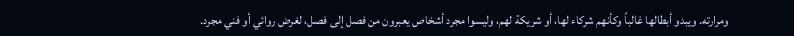ومرارته. ويبدو أبطالها غالباً وكأنهم شركاء لها، أو شريكة لهم، وليسوا مجرد أشخاص يعبرون من فصل إلى فصل، لغرض روائي أو فني مجرد.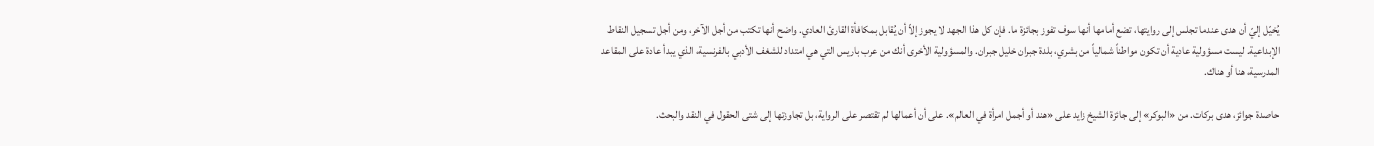يُخيّل إليّ أن هدى عندما تجلس إلى روايتها، تضع أمامها أنها سوف تفوز بجائزة ما. فإن كل هذا الجهد لا يجوز إلاّ أن يُقابل بمكافأة القارئ العادي. واضح أنها تكتب من أجل الآخر، ومن أجل تسجيل النقاط الإبداعية. ليست مسؤولية عادية أن تكون مواطناً شمالياً من بشري، بلدة جبران خليل جبران. والمسؤولية الأخرى أنك من عرب باريس التي هي امتداد للشغف الأدبي بالفرنسية، الذي يبدأ عادة على المقاعد المدرسية، هنا أو هناك.

حاصدة جوائز، هدى بركات. من «البوكر» إلى جائزة الشيخ زايد على «هند أو أجمل امرأة في العالم». على أن أعمالها لم تقتصر على الرواية، بل تجاوزتها إلى شتى الحقول في النقد والبحث.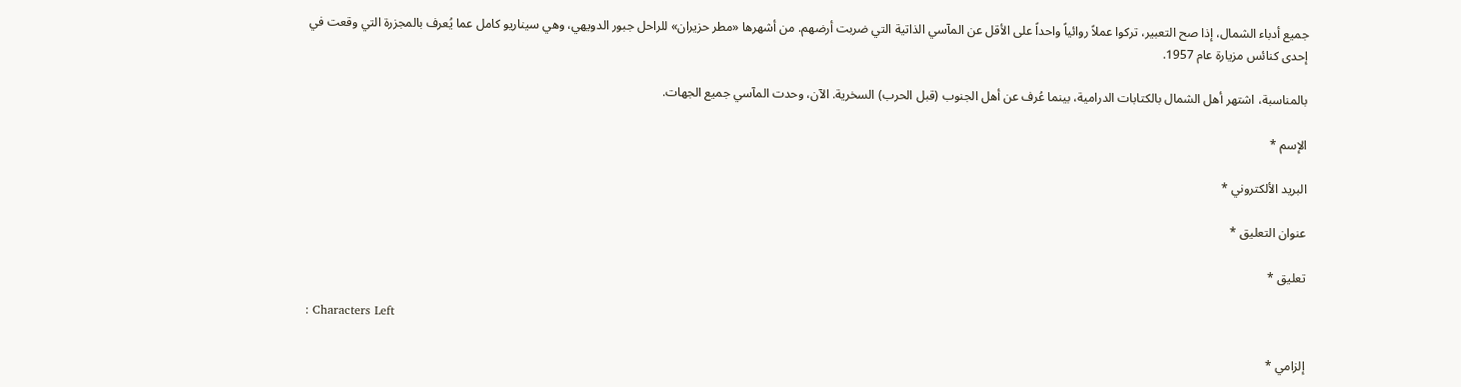جميع أدباء الشمال، إذا صح التعبير، تركوا عملاً روائياً واحداً على الأقل عن المآسي الذاتية التي ضربت أرضهم. من أشهرها «مطر حزيران» للراحل جبور الدويهي، وهي سيناريو كامل عما يُعرف بالمجزرة التي وقعت في إحدى كنائس مزيارة عام 1957.

بالمناسبة، اشتهر أهل الشمال بالكتابات الدرامية، بينما عُرف عن أهل الجنوب (قبل الحرب) السخرية. الآن، وحدت المآسي جميع الجهات.

الإسم *

البريد الألكتروني *

عنوان التعليق *

تعليق *

: Characters Left

إلزامي *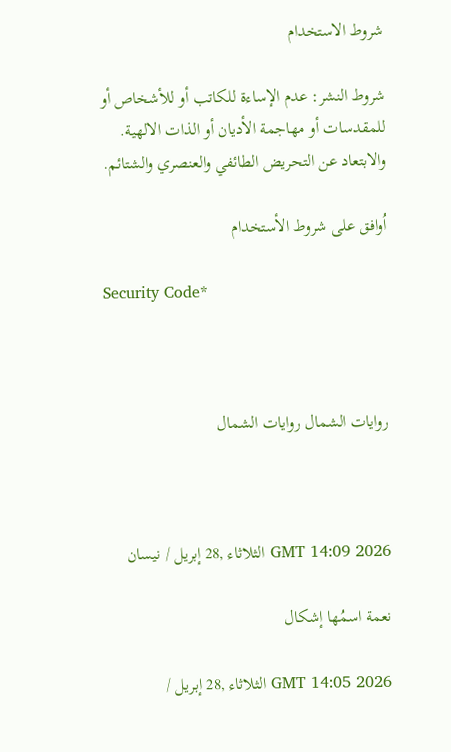شروط الاستخدام

شروط النشر: عدم الإساءة للكاتب أو للأشخاص أو للمقدسات أو مهاجمة الأديان أو الذات الالهية. والابتعاد عن التحريض الطائفي والعنصري والشتائم.

اُوافق على شروط الأستخدام

Security Code*



روايات الشمال روايات الشمال



GMT 14:09 2026 الثلاثاء ,28 إبريل / نيسان

نعمة اسمُها إشكال

GMT 14:05 2026 الثلاثاء ,28 إبريل /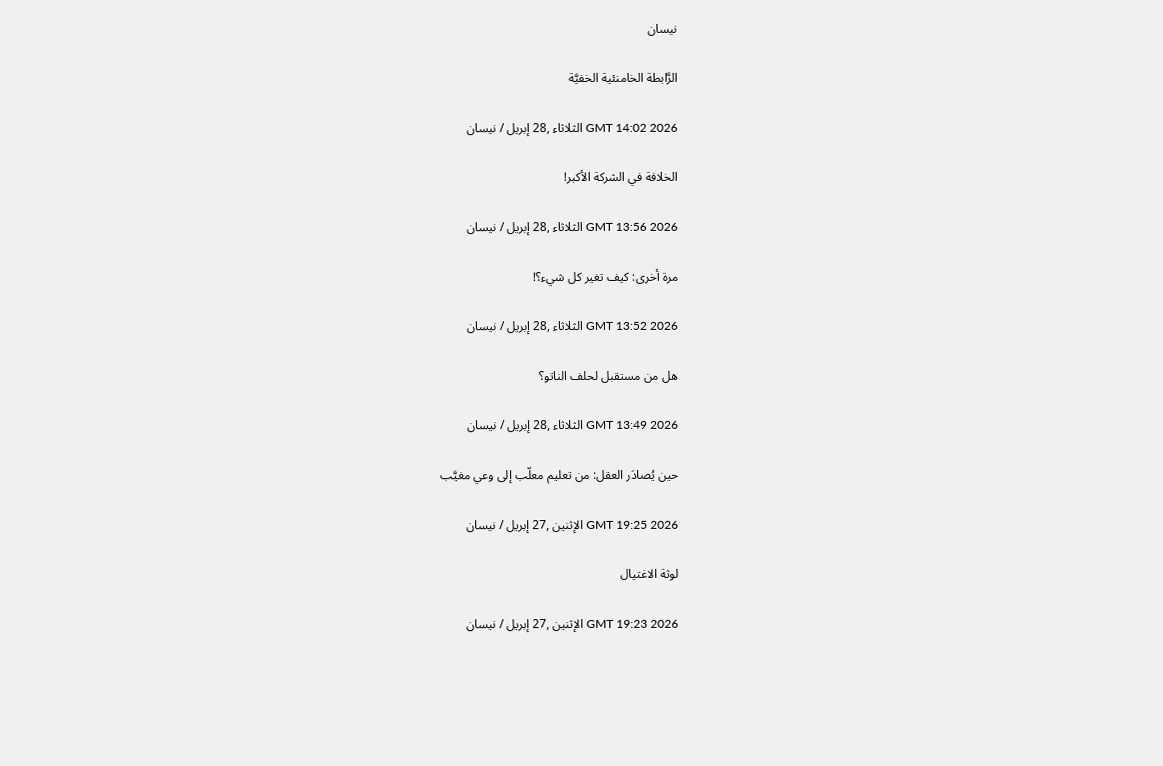نيسان

الرَّابطة الخامنئية الخفيَّة

GMT 14:02 2026 الثلاثاء ,28 إبريل / نيسان

الخلافة في الشركة الأكبر!

GMT 13:56 2026 الثلاثاء ,28 إبريل / نيسان

مرة أخرى: كيف تغير كل شيء؟!

GMT 13:52 2026 الثلاثاء ,28 إبريل / نيسان

هل من مستقبل لحلف الناتو؟

GMT 13:49 2026 الثلاثاء ,28 إبريل / نيسان

حين يُصادَر العقل: من تعليم معلّب إلى وعي مغيَّب

GMT 19:25 2026 الإثنين ,27 إبريل / نيسان

لوثة الاغتيال

GMT 19:23 2026 الإثنين ,27 إبريل / نيسان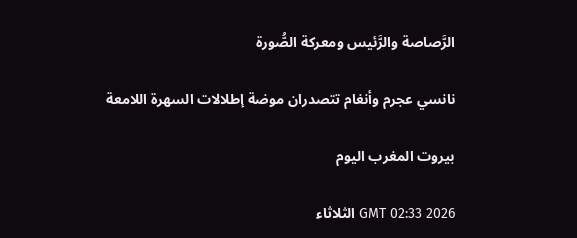الرَّصاصة والرَّئيس ومعركة الصُّورة

نانسي عجرم وأنغام تتصدران موضة إطلالات السهرة اللامعة

بيروت المغرب اليوم

GMT 02:33 2026 الثلاثاء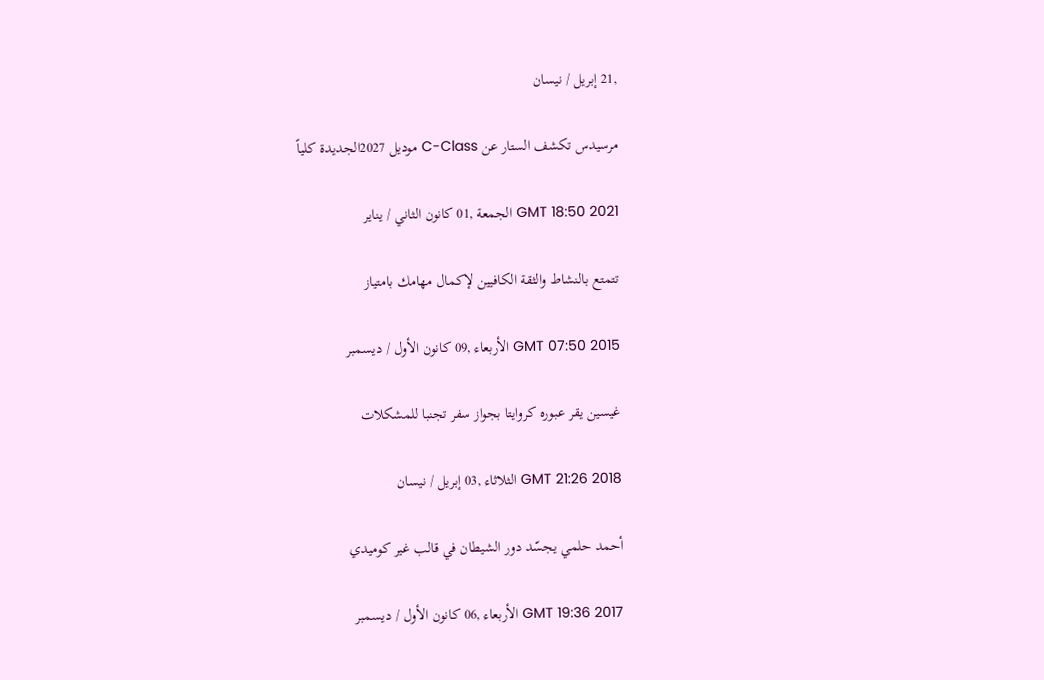,21 إبريل / نيسان

مرسيدس تكشف الستار عن C-Class موديل 2027الجديدة كلياً

GMT 18:50 2021 الجمعة ,01 كانون الثاني / يناير

تتمتع بالنشاط والثقة الكافيين لإكمال مهامك بامتياز

GMT 07:50 2015 الأربعاء ,09 كانون الأول / ديسمبر

غيسين يقر عبوره كروايتا بجواز سفر تجنبا للمشكلات

GMT 21:26 2018 الثلاثاء ,03 إبريل / نيسان

أحمد حلمي يجسّد دور الشيطان في قالب غير كوميدي

GMT 19:36 2017 الأربعاء ,06 كانون الأول / ديسمبر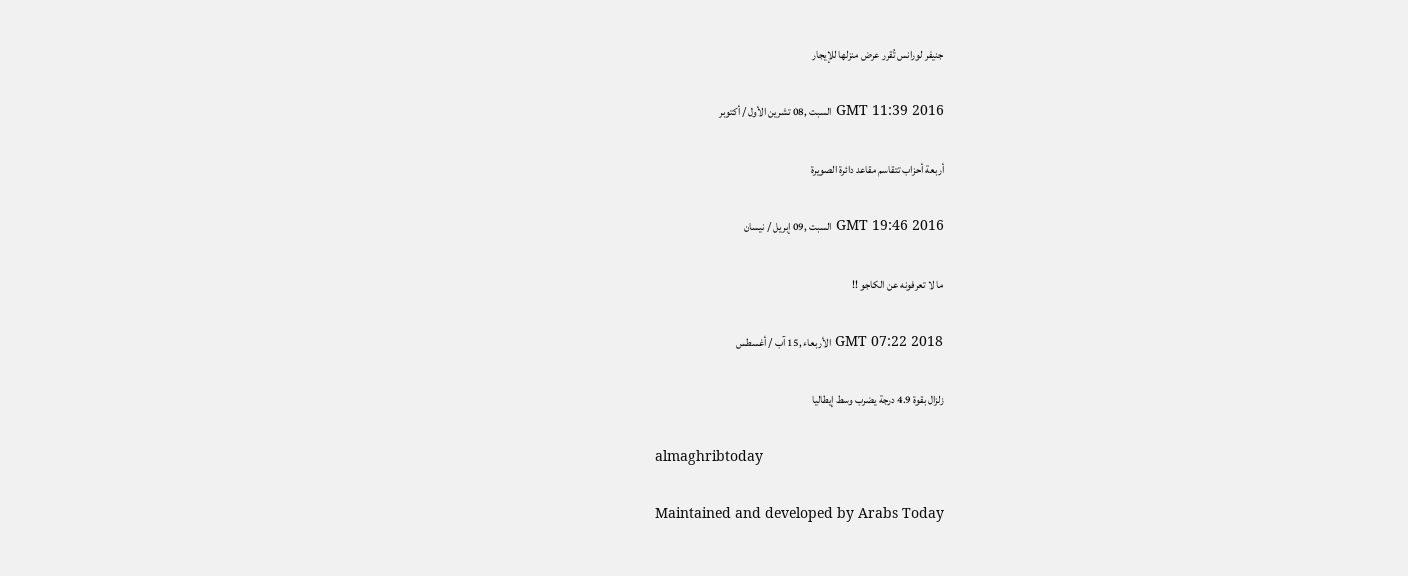جنيفر لورانس تُقرر عرض منزلها للإيجار

GMT 11:39 2016 السبت ,08 تشرين الأول / أكتوبر

أربعة أحزاب تتقاسم مقاعد دائرة الصويرة

GMT 19:46 2016 السبت ,09 إبريل / نيسان

ما لا تعرفونه عن الكاجو !!

GMT 07:22 2018 الأربعاء ,15 آب / أغسطس

زلزال بقوة 4.9 درجة يضرب وسط إيطاليا

almaghribtoday

Maintained and developed by Arabs Today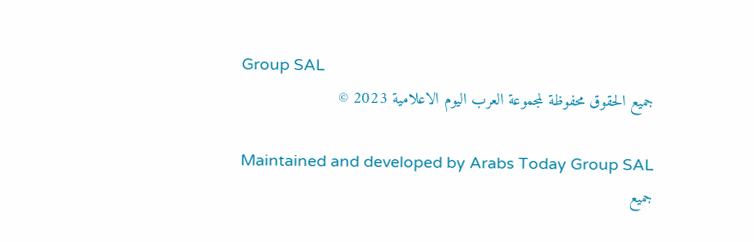Group SAL
جميع الحقوق محفوظة لمجموعة العرب اليوم الاعلامية 2023 ©

Maintained and developed by Arabs Today Group SAL
جميع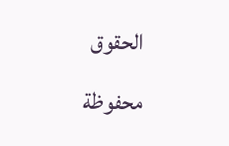الحقوق محفوظة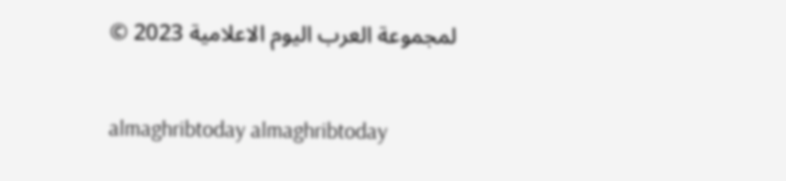لمجموعة العرب اليوم الاعلامية 2023 ©

almaghribtoday almaghribtoday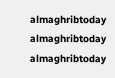almaghribtoday almaghribtoday
almaghribtoday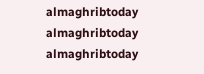almaghribtoday almaghribtoday
almaghribtoday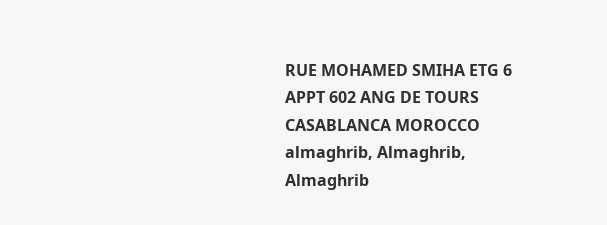RUE MOHAMED SMIHA ETG 6 APPT 602 ANG DE TOURS CASABLANCA MOROCCO
almaghrib, Almaghrib, Almaghrib